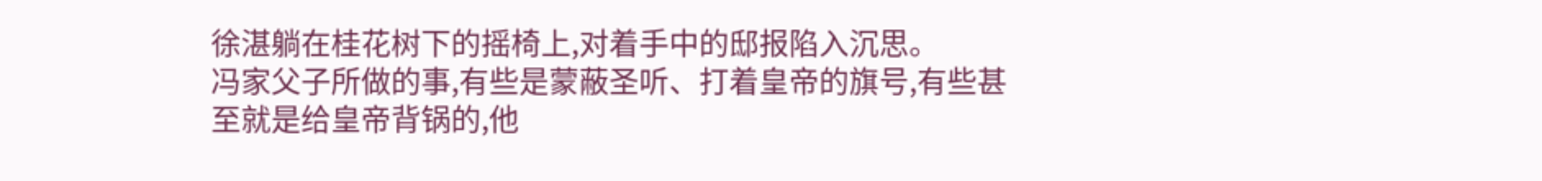徐湛躺在桂花树下的摇椅上,对着手中的邸报陷入沉思。
冯家父子所做的事,有些是蒙蔽圣听、打着皇帝的旗号,有些甚至就是给皇帝背锅的,他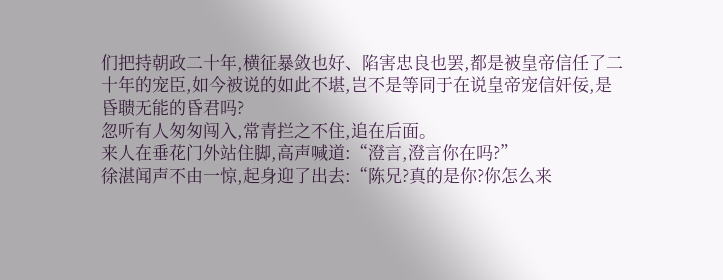们把持朝政二十年,横征暴敛也好、陷害忠良也罢,都是被皇帝信任了二十年的宠臣,如今被说的如此不堪,岂不是等同于在说皇帝宠信奸佞,是昏聩无能的昏君吗?
忽听有人匆匆闯入,常青拦之不住,追在后面。
来人在垂花门外站住脚,高声喊道:“澄言,澄言你在吗?”
徐湛闻声不由一惊,起身迎了出去:“陈兄?真的是你?你怎么来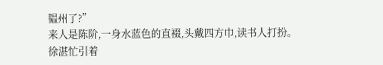韫州了?”
来人是陈阶,一身水蓝色的直裰,头戴四方巾,读书人打扮。
徐湛忙引着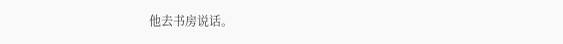他去书房说话。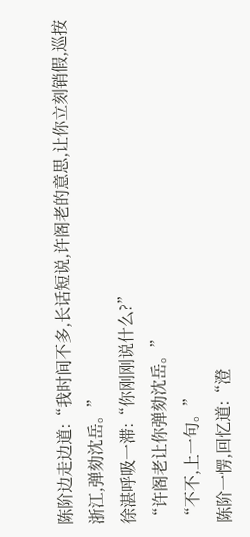陈阶边走边道:“我时间不多,长话短说,许阁老的意思,让你立刻销假,巡按浙江,弹劾沈岳。”
徐湛呼吸一滞:“你刚刚说什么?”
“许阁老让你弹劾沈岳。”
“不不,上一句。”
陈阶一愣,回忆道:“澄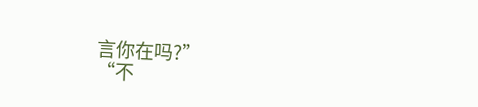言你在吗?”
“不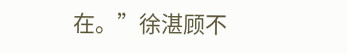在。”徐湛顾不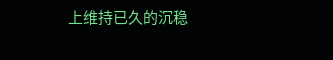上维持已久的沉稳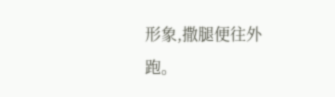形象,撒腿便往外跑。